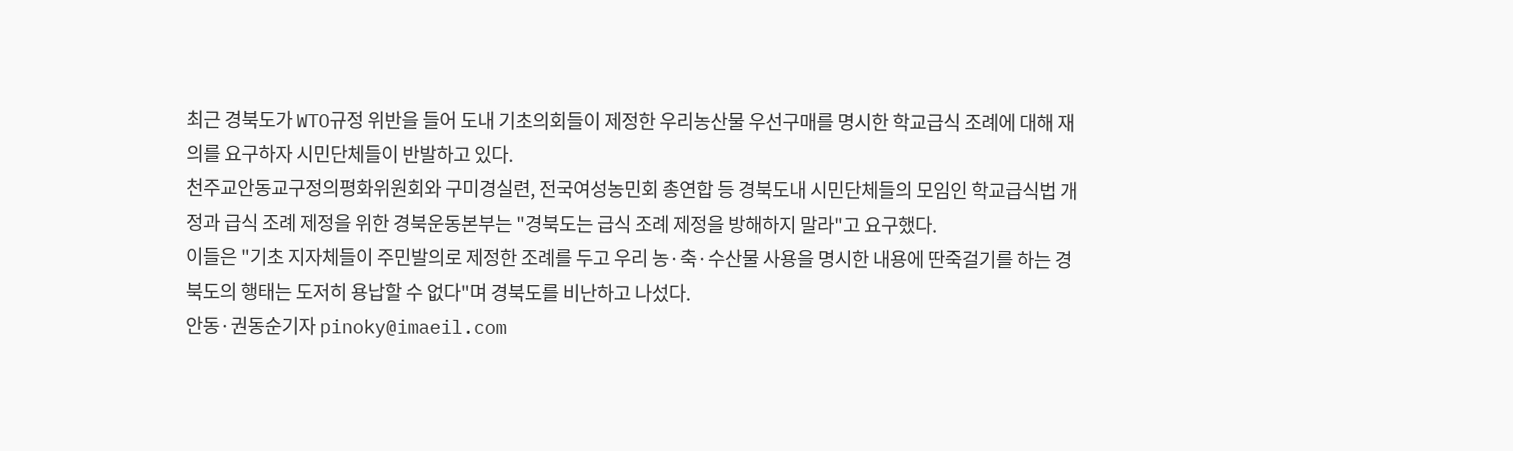최근 경북도가 WTO규정 위반을 들어 도내 기초의회들이 제정한 우리농산물 우선구매를 명시한 학교급식 조례에 대해 재의를 요구하자 시민단체들이 반발하고 있다.
천주교안동교구정의평화위원회와 구미경실련, 전국여성농민회 총연합 등 경북도내 시민단체들의 모임인 학교급식법 개정과 급식 조례 제정을 위한 경북운동본부는 "경북도는 급식 조례 제정을 방해하지 말라"고 요구했다.
이들은 "기초 지자체들이 주민발의로 제정한 조례를 두고 우리 농·축·수산물 사용을 명시한 내용에 딴죽걸기를 하는 경북도의 행태는 도저히 용납할 수 없다"며 경북도를 비난하고 나섰다.
안동·권동순기자 pinoky@imaeil.com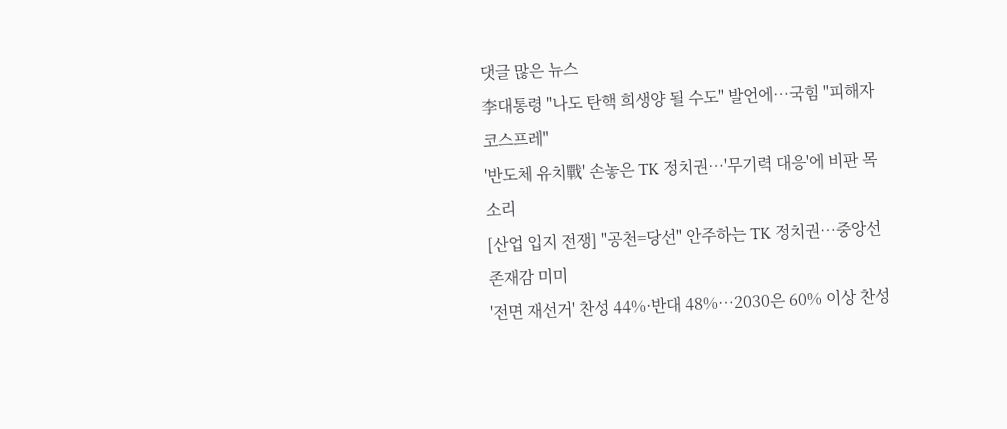댓글 많은 뉴스
李대통령 "나도 탄핵 희생양 될 수도" 발언에…국힘 "피해자 코스프레"
'반도체 유치戰' 손놓은 TK 정치권…'무기력 대응'에 비판 목소리
[산업 입지 전쟁] "공천=당선" 안주하는 TK 정치권…중앙선 존재감 미미
'전면 재선거' 찬성 44%·반대 48%…2030은 60% 이상 찬성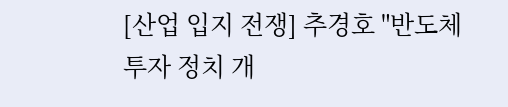[산업 입지 전쟁] 추경호 "반도체 투자 정치 개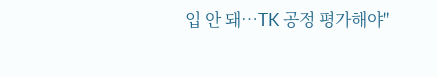입 안 돼…TK 공정 평가해야"